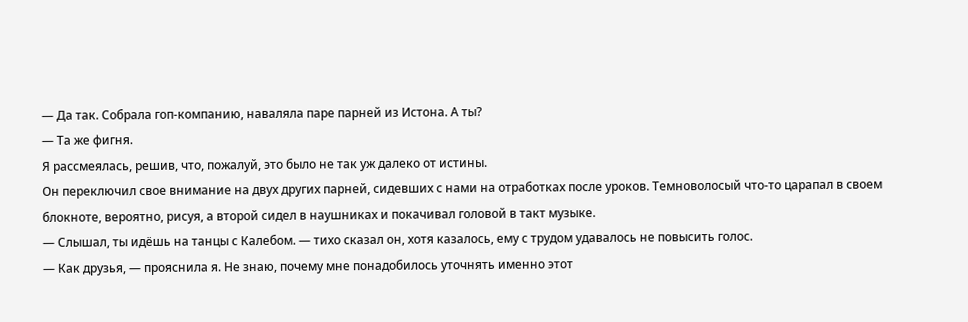— Да так. Собрала гоп-компанию, наваляла паре парней из Истона. А ты?
— Та же фигня.
Я рассмеялась, решив, что, пожалуй, это было не так уж далеко от истины.
Он переключил свое внимание на двух других парней, сидевших с нами на отработках после уроков. Темноволосый что-то царапал в своем блокноте, вероятно, рисуя, а второй сидел в наушниках и покачивал головой в такт музыке.
— Слышал, ты идёшь на танцы с Калебом. — тихо сказал он, хотя казалось, ему с трудом удавалось не повысить голос.
— Как друзья, — прояснила я. Не знаю, почему мне понадобилось уточнять именно этот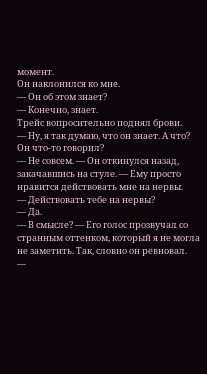момент.
Он наклонился ко мне.
— Он об этом знает?
— Конечно, знает.
Трейс вопросительно поднял брови.
— Ну, я так думаю, что он знает. А что? Он что-то говорил?
— Не совсем. — Он откинулся назад, закачавшись на стуле. — Ему просто нравится действовать мне на нервы.
— Действовать тебе на нервы?
— Да.
— В смысле? — Его голос прозвучал со странным оттенком, который я не могла не заметить. Так, словно он ревновал.
—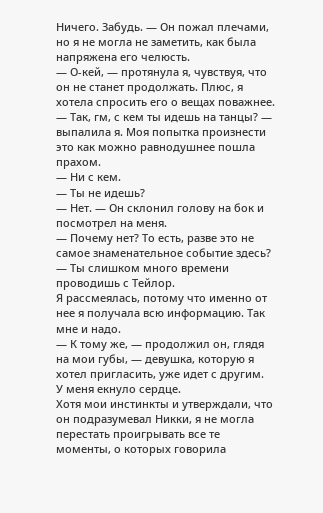Ничего. Забудь. — Он пожал плечами, но я не могла не заметить, как была напряжена его челюсть.
— О-кей, — протянула я, чувствуя, что он не станет продолжать. Плюс, я хотела спросить его о вещах поважнее. — Так, гм, с кем ты идешь на танцы? — выпалила я. Моя попытка произнести это как можно равнодушнее пошла прахом.
— Ни с кем.
— Ты не идешь?
— Нет. — Он склонил голову на бок и посмотрел на меня.
— Почему нет? То есть, разве это не самое знаменательное событие здесь?
— Ты слишком много времени проводишь с Тейлор.
Я рассмеялась, потому что именно от нее я получала всю информацию. Так мне и надо.
— К тому же, — продолжил он, глядя на мои губы, — девушка, которую я хотел пригласить, уже идет с другим.
У меня екнуло сердце.
Хотя мои инстинкты и утверждали, что он подразумевал Никки, я не могла перестать проигрывать все те моменты, о которых говорила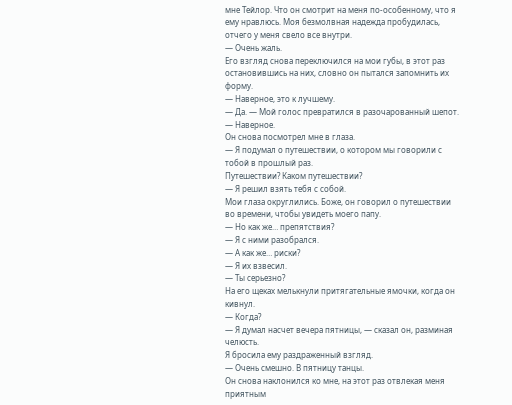мне Тейлор. Что он смотрит на меня по-особенному, что я ему нравлюсь. Моя безмолвная надежда пробудилась, отчего у меня свело все внутри.
— Очень жаль.
Его взгляд снова переключился на мои губы, в этот раз остановившись на них, словно он пытался запомнить их форму.
— Наверное, это к лучшему.
— Да. — Мой голос превратился в разочарованный шепот. — Наверное.
Он снова посмотрел мне в глаза.
— Я подумал о путешествии, о котором мы говорили с тобой в прошлый раз.
Путешествии? Каком путешествии?
— Я решил взять тебя с собой.
Мои глаза округлились. Боже, он говорил о путешествии во времени, чтобы увидеть моего папу.
— Но как же… препятствия?
— Я с ними разобрался.
— А как же… риски?
— Я их взвесил.
— Ты серьезно?
На его щеках мелькнули притягательные ямочки, когда он кивнул.
— Когда?
— Я думал насчет вечера пятницы, — сказал он, разминая челюсть.
Я бросила ему раздраженный взгляд.
— Очень смешно. В пятницу танцы.
Он снова наклонился ко мне, на этот раз отвлекая меня приятным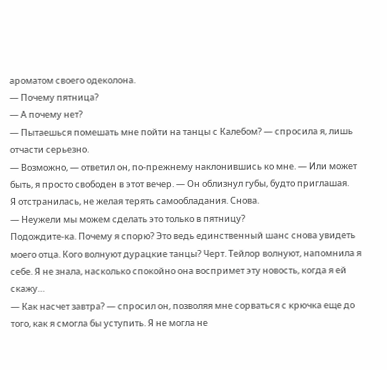ароматом своего одеколона.
— Почему пятница?
— А почему нет?
— Пытаешься помешать мне пойти на танцы с Калебом? — спросила я, лишь отчасти серьезно.
— Возможно, — ответил он, по-прежнему наклонившись ко мне. — Или может быть, я просто свободен в этот вечер. — Он облизнул губы, будто приглашая.
Я отстранилась, не желая терять самообладания. Снова.
— Неужели мы можем сделать это только в пятницу?
Подождите-ка. Почему я спорю? Это ведь единственный шанс снова увидеть моего отца. Кого волнуют дурацкие танцы? Черт. Тейлор волнуют, напомнила я себе. Я не знала, насколько спокойно она воспримет эту новость, когда я ей скажу…
— Как насчет завтра? — спросил он, позволяя мне сорваться с крючка еще до того, как я смогла бы уступить. Я не могла не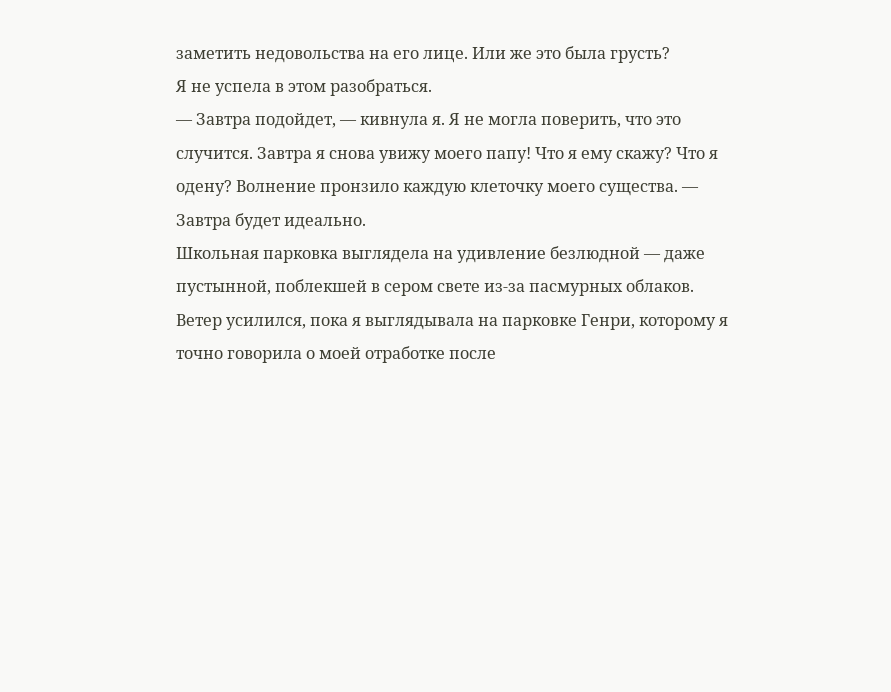заметить недовольства на его лице. Или же это была грусть?
Я не успела в этом разобраться.
— Завтра подойдет, — кивнула я. Я не могла поверить, что это случится. Завтра я снова увижу моего папу! Что я ему скажу? Что я одену? Волнение пронзило каждую клеточку моего существа. — Завтра будет идеально.
Школьная парковка выглядела на удивление безлюдной — даже пустынной, поблекшей в сером свете из-за пасмурных облаков. Ветер усилился, пока я выглядывала на парковке Генри, которому я точно говорила о моей отработке после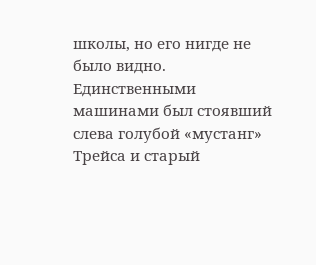школы, но его нигде не было видно. Единственными машинами был стоявший слева голубой «мустанг» Трейса и старый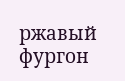ржавый фургон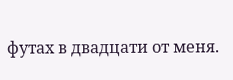футах в двадцати от меня.